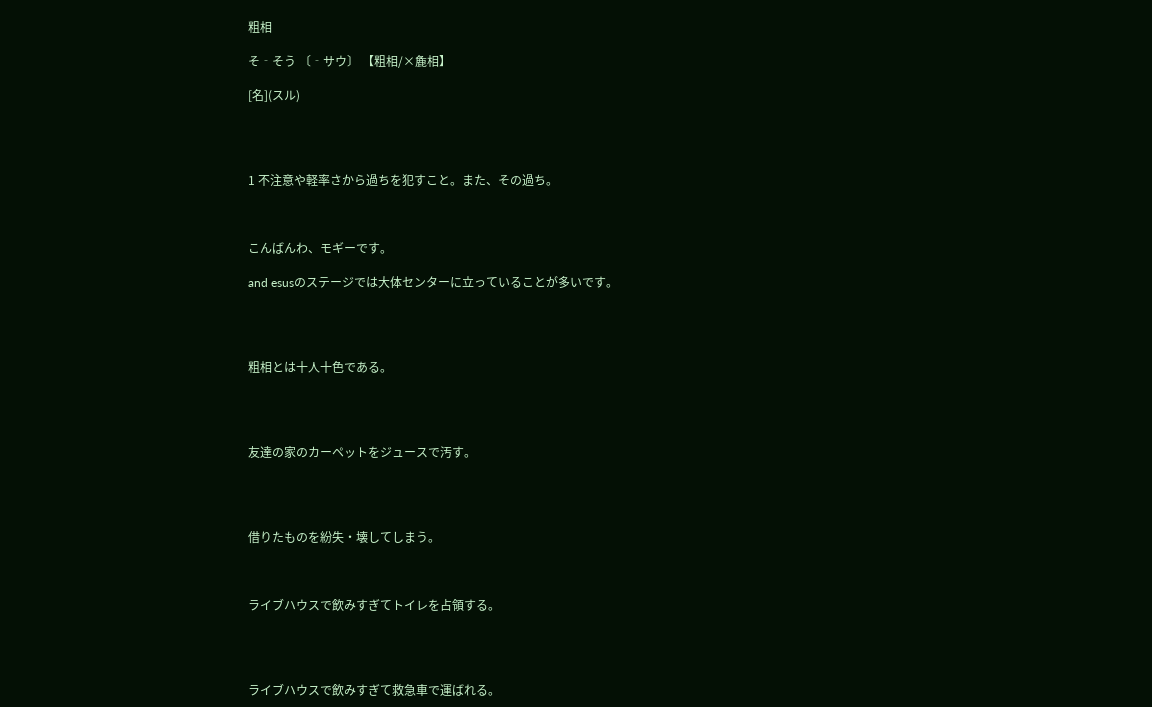粗相

そ‐そう 〔‐サウ〕 【粗相/×麁相】

[名](スル)




1 不注意や軽率さから過ちを犯すこと。また、その過ち。



こんばんわ、モギーです。

and esusのステージでは大体センターに立っていることが多いです。




粗相とは十人十色である。




友達の家のカーペットをジュースで汚す。




借りたものを紛失・壊してしまう。



ライブハウスで飲みすぎてトイレを占領する。




ライブハウスで飲みすぎて救急車で運ばれる。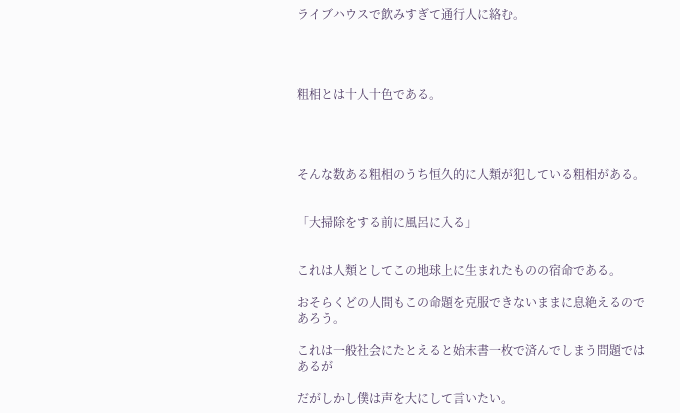ライブハウスで飲みすぎて通行人に絡む。




粗相とは十人十色である。




そんな数ある粗相のうち恒久的に人類が犯している粗相がある。


「大掃除をする前に風呂に入る」


これは人類としてこの地球上に生まれたものの宿命である。

おそらくどの人間もこの命題を克服できないままに息絶えるのであろう。

これは一般社会にたとえると始末書一枚で済んでしまう問題ではあるが

だがしかし僕は声を大にして言いたい。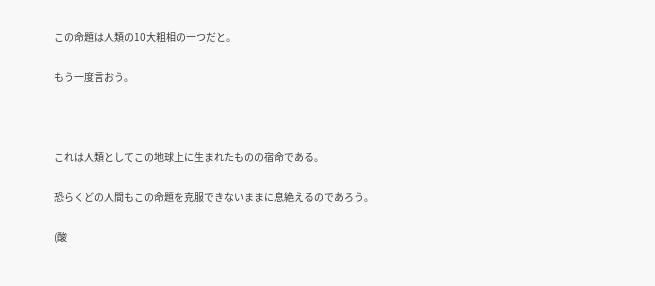この命題は人類の10大粗相の一つだと。

もう一度言おう。



これは人類としてこの地球上に生まれたものの宿命である。

恐らくどの人間もこの命題を克服できないままに息絶えるのであろう。

(酸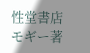性堂書店 モギー著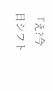『え?今日シフト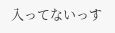入ってないっす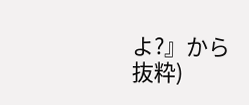よ?』から抜粋)